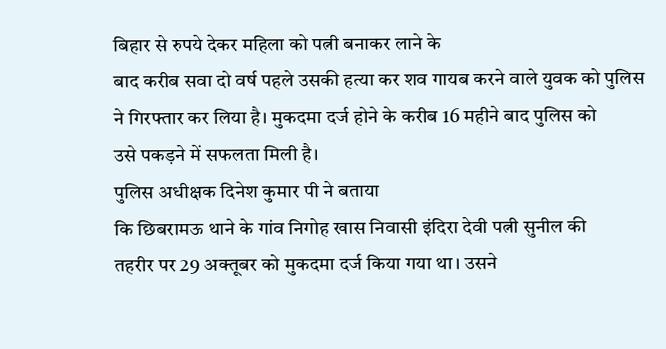बिहार से रुपये देकर महिला को पत्नी बनाकर लाने के
बाद करीब सवा दो वर्ष पहले उसकी हत्या कर शव गायब करने वाले युवक को पुलिस
ने गिरफ्तार कर लिया है। मुकदमा दर्ज होने के करीब 16 महीने बाद पुलिस को
उसे पकड़ने में सफलता मिली है।
पुलिस अधीक्षक दिनेश कुमार पी ने बताया
कि छिबरामऊ थाने के गांव निगोह खास निवासी इंदिरा देवी पत्नी सुनील की
तहरीर पर 29 अक्तूबर को मुकदमा दर्ज किया गया था। उसने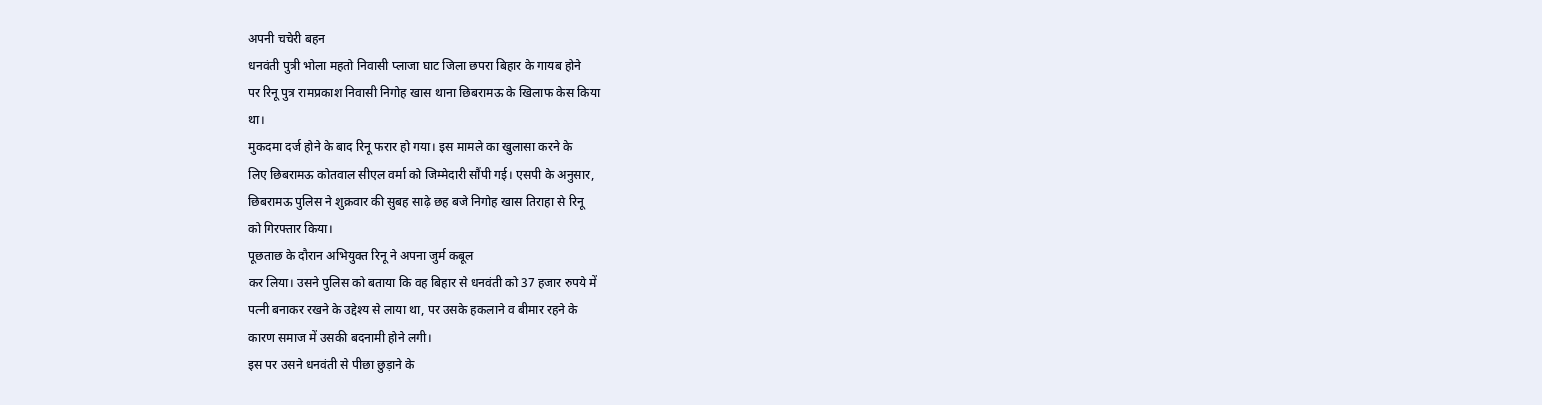अपनी चचेरी बहन
धनवंती पुत्री भोला महतो निवासी प्लाजा घाट जिला छपरा बिहार के गायब होने
पर रिनू पुत्र रामप्रकाश निवासी निगोह खास थाना छिबरामऊ के खिलाफ केस किया
था।
मुकदमा दर्ज होने के बाद रिनू फरार हो गया। इस मामले का खुलासा करने के
लिए छिबरामऊ कोतवाल सीएल वर्मा को जिम्मेदारी सौंपी गई। एसपी के अनुसार,
छिबरामऊ पुलिस ने शुक्रवार की सुबह साढ़े छह बजे निगोह खास तिराहा से रिनू
को गिरफ्तार किया।
पूछताछ के दौरान अभियुक्त रिनू ने अपना जुर्म कबूल
कर लिया। उसने पुलिस को बताया कि वह बिहार से धनवंती को 37 हजार रुपये में
पत्नी बनाकर रखने के उद्देश्य से लाया था, पर उसके हकलाने व बीमार रहने के
कारण समाज में उसकी बदनामी होने लगी।
इस पर उसने धनवंती से पीछा छुड़ाने के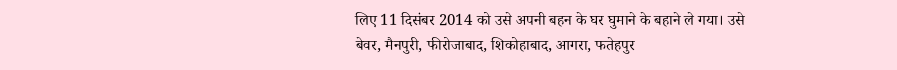लिए 11 दिसंबर 2014 को उसे अपनी बहन के घर घुमाने के बहाने ले गया। उसे
बेवर, मैनपुरी, फीरोजाबाद, शिकोहाबाद, आगरा, फतेहपुर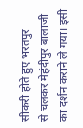सीकरी होते हुए भरतपुर
से चलकर मेहंदीपुर बालाजी का दर्शन कराने ले गया। इसी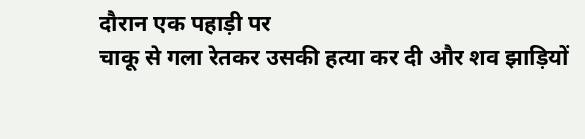दौरान एक पहाड़ी पर
चाकू से गला रेतकर उसकी हत्या कर दी और शव झाड़ियों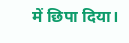में छिपा दिया।